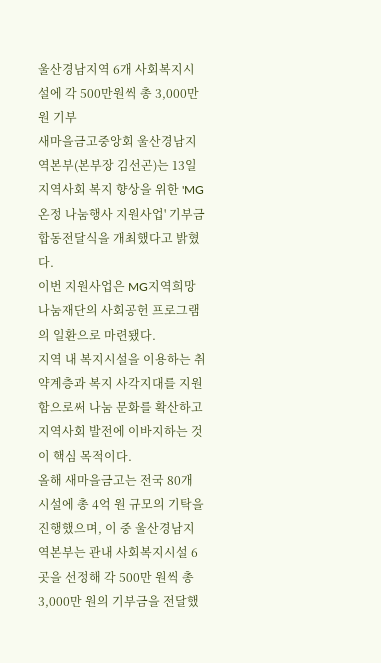울산경남지역 6개 사회복지시설에 각 500만원씩 총 3,000만원 기부
새마을금고중앙회 울산경남지역본부(본부장 김선곤)는 13일 지역사회 복지 향상을 위한 'MG 온정 나눔행사 지원사업' 기부금 합동전달식을 개최했다고 밝혔다.
이번 지원사업은 MG지역희망나눔재단의 사회공헌 프로그램의 일환으로 마련됐다.
지역 내 복지시설을 이용하는 취약계층과 복지 사각지대를 지원함으로써 나눔 문화를 확산하고 지역사회 발전에 이바지하는 것이 핵심 목적이다.
올해 새마을금고는 전국 80개 시설에 총 4억 원 규모의 기탁을 진행했으며, 이 중 울산경남지역본부는 관내 사회복지시설 6곳을 선정해 각 500만 원씩 총 3,000만 원의 기부금을 전달했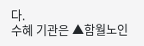다.
수혜 기관은 ▲함월노인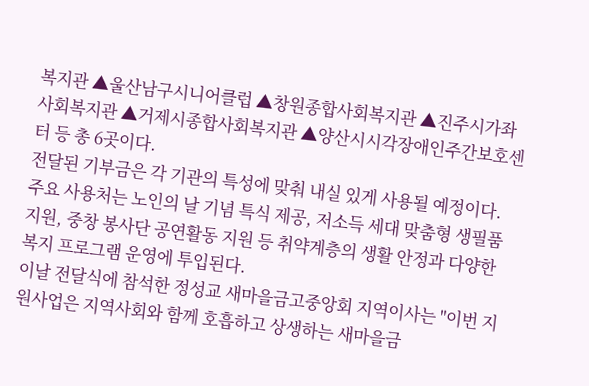복지관 ▲울산남구시니어클럽 ▲창원종합사회복지관 ▲진주시가좌사회복지관 ▲거제시종합사회복지관 ▲양산시시각장애인주간보호센터 등 총 6곳이다.
전달된 기부금은 각 기관의 특성에 맞춰 내실 있게 사용될 예정이다.
주요 사용처는 노인의 날 기념 특식 제공, 저소득 세대 맞춤형 생필품 지원, 중창 봉사단 공연활동 지원 등 취약계층의 생활 안정과 다양한 복지 프로그램 운영에 투입된다.
이날 전달식에 참석한 정성교 새마을금고중앙회 지역이사는 "이번 지원사업은 지역사회와 함께 호흡하고 상생하는 새마을금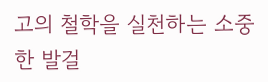고의 철학을 실천하는 소중한 발걸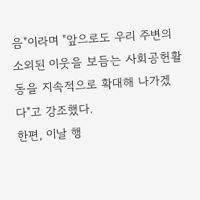음"이라며 "앞으로도 우리 주변의 소외된 이웃을 보듬는 사회공헌활동을 지속적으로 확대해 나가겠다"고 강조했다.
한편, 이날 행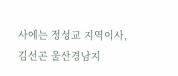사에는 정성교 지역이사, 김선곤 울산경남지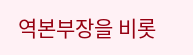역본부장을 비롯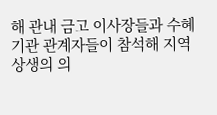해 관내 금고 이사장들과 수혜 기관 관계자들이 참석해 지역 상생의 의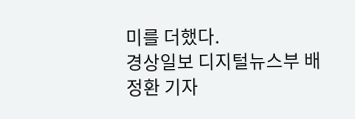미를 더했다.
경상일보 디지털뉴스부 배정환 기자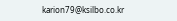karion79@ksilbo.co.kr